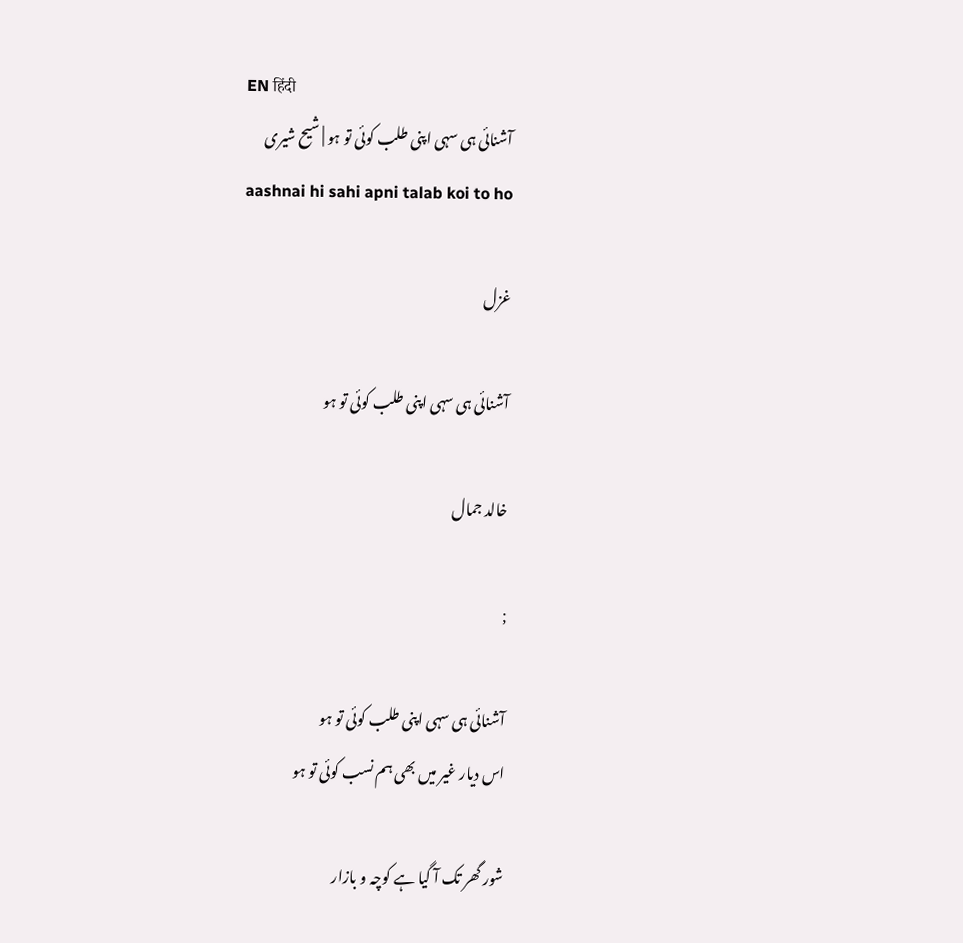EN हिंदी
آشنائی ہی سہی اپنی طلب کوئی تو ہو | شیح شیری
aashnai hi sahi apni talab koi to ho

غزل

آشنائی ہی سہی اپنی طلب کوئی تو ہو

خالد جمال

;

آشنائی ہی سہی اپنی طلب کوئی تو ہو
اس دیار غیر میں بھی ہم نسب کوئی تو ہو

شور گھر تک آ گیا ہے کوچہ و بازار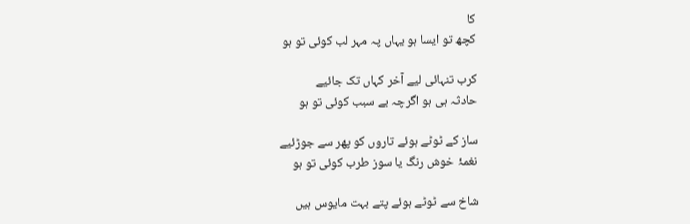کا
کچھ تو ایسا ہو یہاں پہ مہر لب کوئی تو ہو

کرب تنہائی لیے آخر کہاں تک جائیے
حادثہ ہی ہو اگرچہ بے سبب کوئی تو ہو

ساز کے ٹوٹے ہوئے تاروں کو پھر سے جوڑئیے
نغمۂ خوش رنگ یا سوز طرب کوئی تو ہو

شاخ سے ٹوٹے ہوئے پتے بہت مایوس ہیں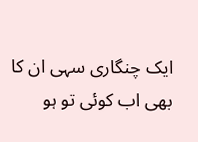ایک چنگاری سہی ان کا بھی اب کوئی تو ہو